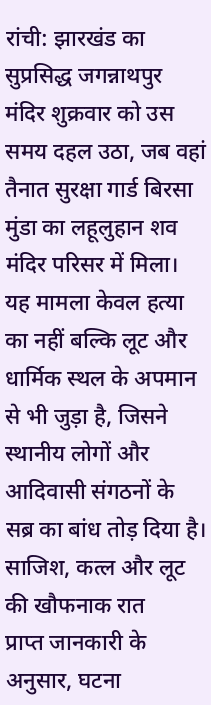रांची: झारखंड का सुप्रसिद्ध जगन्नाथपुर मंदिर शुक्रवार को उस समय दहल उठा, जब वहां तैनात सुरक्षा गार्ड बिरसा मुंडा का लहूलुहान शव मंदिर परिसर में मिला। यह मामला केवल हत्या का नहीं बल्कि लूट और धार्मिक स्थल के अपमान से भी जुड़ा है, जिसने स्थानीय लोगों और आदिवासी संगठनों के सब्र का बांध तोड़ दिया है।
साजिश, कत्ल और लूट की खौफनाक रात
प्राप्त जानकारी के अनुसार, घटना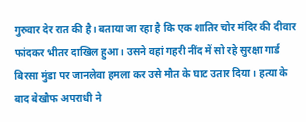गुरुवार देर रात की है। बताया जा रहा है कि एक शातिर चोर मंदिर की दीवार फांदकर भीतर दाखिल हुआ। उसने वहां गहरी नींद में सो रहे सुरक्षा गार्ड बिरसा मुंडा पर जानलेवा हमला कर उसे मौत के घाट उतार दिया। हत्या के बाद बेखौफ अपराधी ने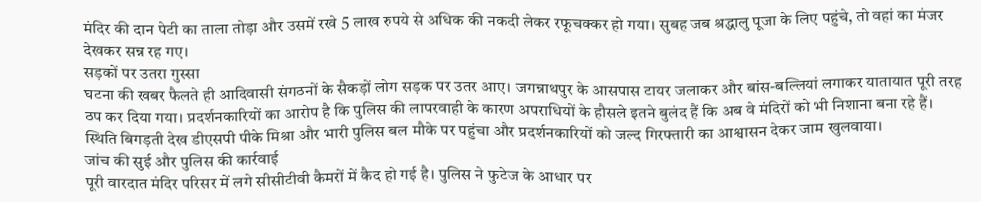मंदिर की दान पेटी का ताला तोड़ा और उसमें रखे 5 लाख रुपये से अधिक की नकदी लेकर रफूचक्कर हो गया। सुबह जब श्रद्धालु पूजा के लिए पहुंचे, तो वहां का मंजर देखकर सन्न रह गए।
सड़कों पर उतरा गुस्सा
घटना की खबर फैलते ही आदिवासी संगठनों के सैकड़ों लोग सड़क पर उतर आए। जगन्नाथपुर के आसपास टायर जलाकर और बांस-बल्लियां लगाकर यातायात पूरी तरह ठप कर दिया गया। प्रदर्शनकारियों का आरोप है कि पुलिस की लापरवाही के कारण अपराधियों के हौसले इतने बुलंद हैं कि अब वे मंदिरों को भी निशाना बना रहे हैं। स्थिति बिगड़ती देख डीएसपी पीके मिश्रा और भारी पुलिस बल मौके पर पहुंचा और प्रदर्शनकारियों को जल्द गिरफ्तारी का आश्वासन देकर जाम खुलवाया।
जांच की सुई और पुलिस की कार्रवाई
पूरी वारदात मंदिर परिसर में लगे सीसीटीवी कैमरों में कैद हो गई है। पुलिस ने फुटेज के आधार पर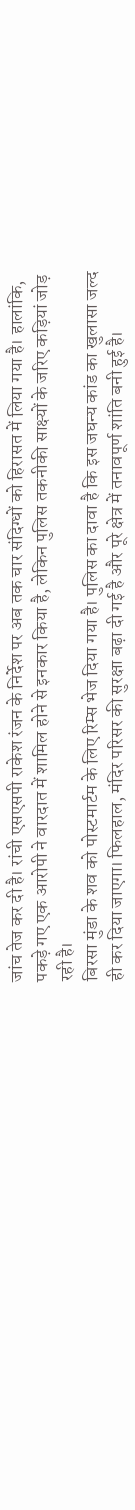जांच तेज कर दी है। रांची एसएसपी राकेश रंजन के निर्देश पर अब तक चार संदिग्धों को हिरासत में लिया गया है। हालांकि, पकड़े गए एक आरोपी ने वारदात में शामिल होने से इनकार किया है, लेकिन पुलिस तकनीकी साक्ष्यों के जरिए कड़ियां जोड़ रही है।
बिरसा मुंडा के शव को पोस्टमार्टम के लिए रिम्स भेज दिया गया है। पुलिस का दावा है कि इस जघन्य कांड का खुलासा जल्द ही कर दिया जाएगा। फिलहाल, मंदिर परिसर की सुरक्षा बढ़ा दी गई है और पूरे क्षेत्र में तनावपूर्ण शांति बनी हुई है।